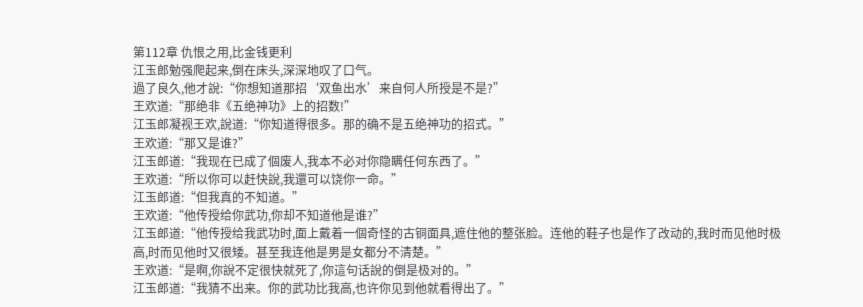第112章 仇恨之用,比金钱更利
江玉郎勉强爬起来,倒在床头,深深地叹了口气。
過了良久,他才說:“你想知道那招‘双鱼出水’来自何人所授是不是?”
王欢道:“那绝非《五绝神功》上的招数!”
江玉郎凝视王欢,說道:“你知道得很多。那的确不是五绝神功的招式。”
王欢道:“那又是谁?”
江玉郎道:“我现在已成了個废人,我本不必对你隐瞒任何东西了。”
王欢道:“所以你可以赶快說,我還可以饶你一命。”
江玉郎道:“但我真的不知道。”
王欢道:“他传授给你武功,你却不知道他是谁?”
江玉郎道:“他传授给我武功时,面上戴着一個奇怪的古铜面具,遮住他的整张脸。连他的鞋子也是作了改动的,我时而见他时极高,时而见他时又很矮。甚至我连他是男是女都分不清楚。”
王欢道:“是啊,你說不定很快就死了,你這句话說的倒是极对的。”
江玉郎道:“我猜不出来。你的武功比我高,也许你见到他就看得出了。”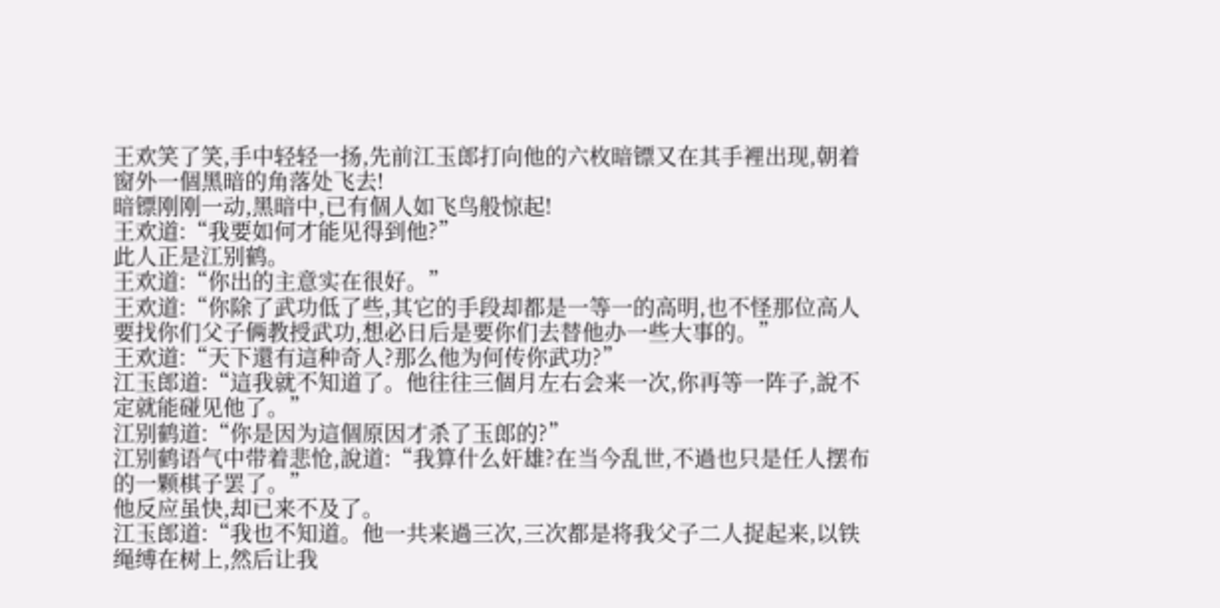王欢笑了笑,手中轻轻一扬,先前江玉郎打向他的六枚暗镖又在其手裡出现,朝着窗外一個黑暗的角落处飞去!
暗镖刚刚一动,黑暗中,已有個人如飞鸟般惊起!
王欢道:“我要如何才能见得到他?”
此人正是江别鹤。
王欢道:“你出的主意实在很好。”
王欢道:“你除了武功低了些,其它的手段却都是一等一的高明,也不怪那位高人要找你们父子俩教授武功,想必日后是要你们去替他办一些大事的。”
王欢道:“天下還有這种奇人?那么他为何传你武功?”
江玉郎道:“這我就不知道了。他往往三個月左右会来一次,你再等一阵子,說不定就能碰见他了。”
江别鹤道:“你是因为這個原因才杀了玉郎的?”
江别鹤语气中带着悲怆,說道:“我算什么奸雄?在当今乱世,不過也只是任人摆布的一颗棋子罢了。”
他反应虽快,却已来不及了。
江玉郎道:“我也不知道。他一共来過三次,三次都是将我父子二人捉起来,以铁绳缚在树上,然后让我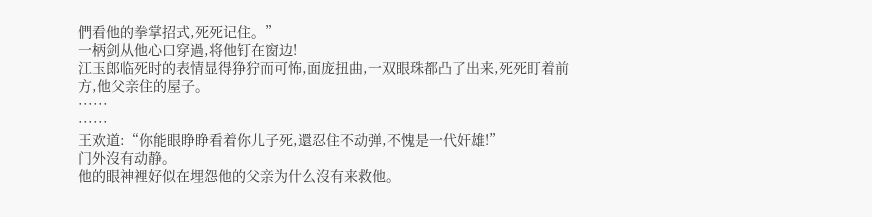們看他的拳掌招式,死死记住。”
一柄剑从他心口穿過,将他钉在窗边!
江玉郎临死时的表情显得狰狞而可怖,面庞扭曲,一双眼珠都凸了出来,死死盯着前方,他父亲住的屋子。
······
······
王欢道:“你能眼睁睁看着你儿子死,還忍住不动弹,不愧是一代奸雄!”
门外沒有动静。
他的眼神裡好似在埋怨他的父亲为什么沒有来救他。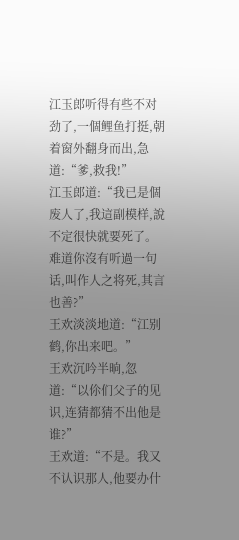江玉郎听得有些不对劲了,一個鲤鱼打挺,朝着窗外翻身而出,急道:“爹,救我!”
江玉郎道:“我已是個废人了,我這副模样,說不定很快就要死了。难道你沒有听過一句话,叫作人之将死,其言也善?”
王欢淡淡地道:“江别鹤,你出来吧。”
王欢沉吟半晌,忽道:“以伱们父子的见识,连猜都猜不出他是谁?”
王欢道:“不是。我又不认识那人,他要办什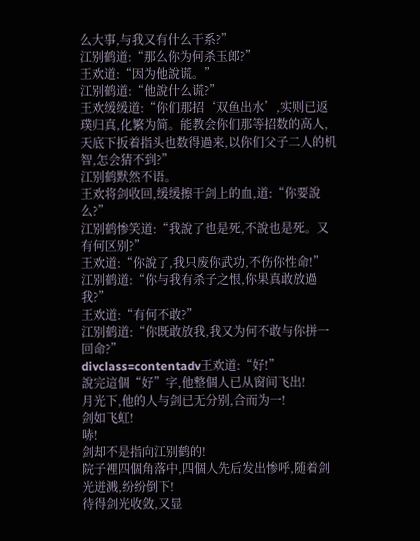么大事,与我又有什么干系?”
江别鹤道:“那么你为何杀玉郎?”
王欢道:“因为他說谎。”
江别鹤道:“他說什么谎?”
王欢缓缓道:“你们那招‘双鱼出水’,实则已返璞归真,化繁为简。能教会你们那等招数的高人,天底下扳着指头也数得過来,以你们父子二人的机智,怎会猜不到?”
江别鹤默然不语。
王欢将剑收回,缓缓擦干剑上的血,道:“你要說么?”
江别鹤惨笑道:“我說了也是死,不說也是死。又有何区别?”
王欢道:“你說了,我只废你武功,不伤你性命!”
江别鹤道:“你与我有杀子之恨,你果真敢放過我?”
王欢道:“有何不敢?”
江别鹤道:“你既敢放我,我又为何不敢与你拼一回命?”
divclass=contentadv王欢道:“好!”
說完這個“好”字,他整個人已从窗间飞出!
月光下,他的人与剑已无分别,合而为一!
剑如飞虹!
哧!
剑却不是指向江别鹤的!
院子裡四個角落中,四個人先后发出惨呼,随着剑光迸溅,纷纷倒下!
待得剑光收敛,又显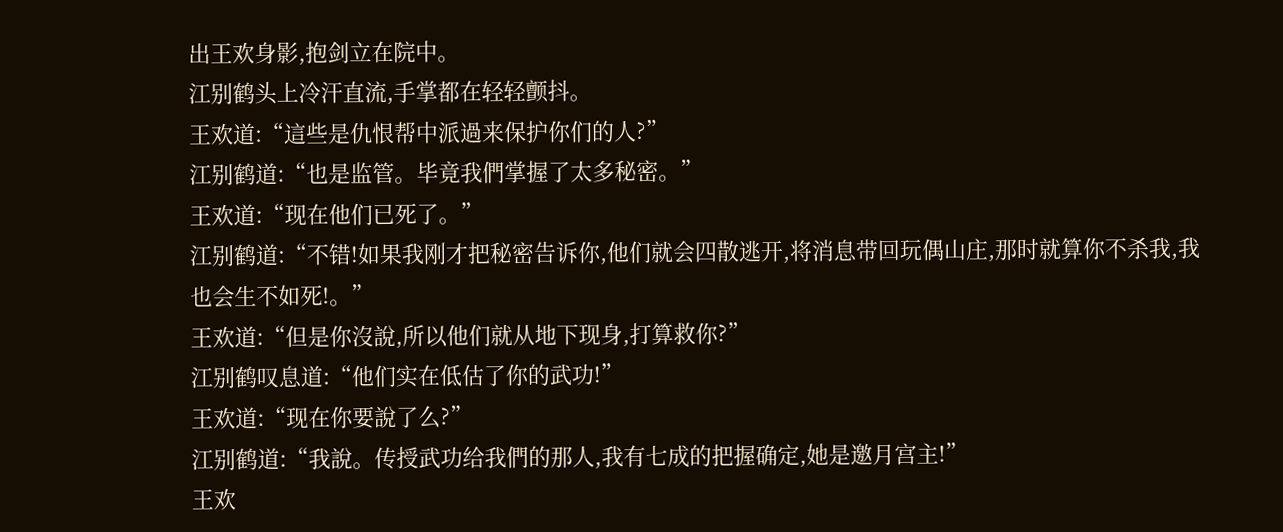出王欢身影,抱剑立在院中。
江别鹤头上冷汗直流,手掌都在轻轻颤抖。
王欢道:“這些是仇恨帮中派過来保护你们的人?”
江别鹤道:“也是监管。毕竟我們掌握了太多秘密。”
王欢道:“现在他们已死了。”
江别鹤道:“不错!如果我刚才把秘密告诉你,他们就会四散逃开,将消息带回玩偶山庄,那时就算你不杀我,我也会生不如死!。”
王欢道:“但是你沒說,所以他们就从地下现身,打算救你?”
江别鹤叹息道:“他们实在低估了你的武功!”
王欢道:“现在你要說了么?”
江别鹤道:“我說。传授武功给我們的那人,我有七成的把握确定,她是邀月宫主!”
王欢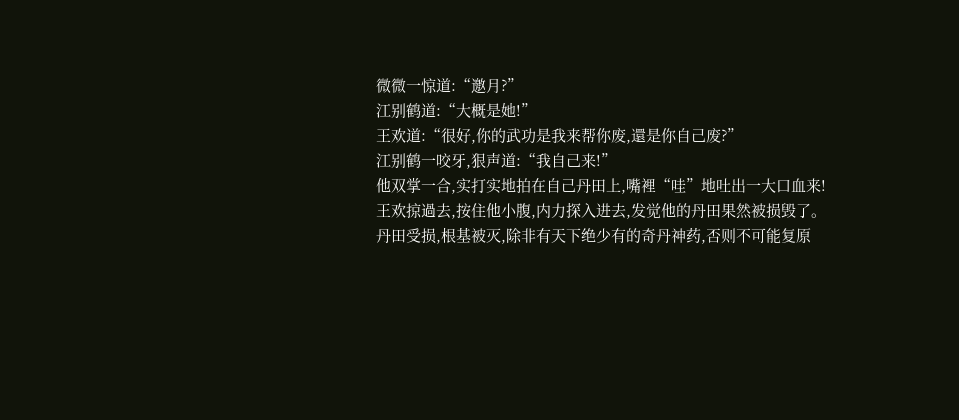微微一惊道:“邀月?”
江别鹤道:“大概是她!”
王欢道:“很好,你的武功是我来帮你废,還是你自己废?”
江别鹤一咬牙,狠声道:“我自己来!”
他双掌一合,实打实地拍在自己丹田上,嘴裡“哇”地吐出一大口血来!
王欢掠過去,按住他小腹,内力探入进去,发觉他的丹田果然被损毁了。
丹田受损,根基被灭,除非有天下绝少有的奇丹神药,否则不可能复原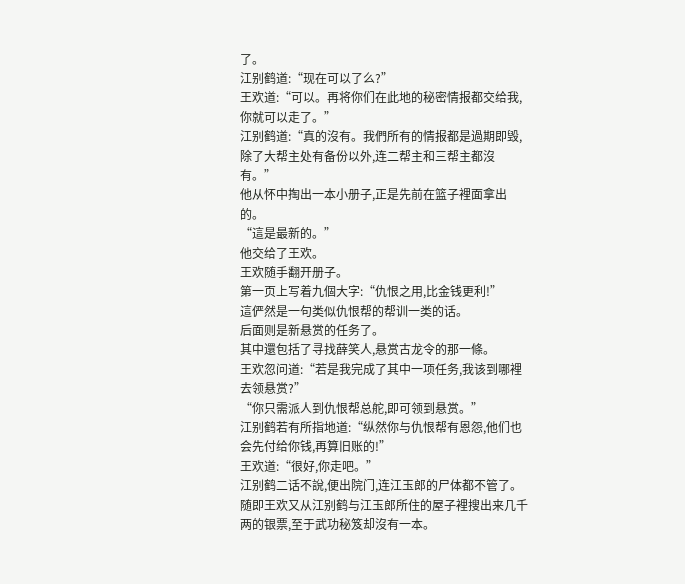了。
江别鹤道:“现在可以了么?”
王欢道:“可以。再将你们在此地的秘密情报都交给我,你就可以走了。”
江别鹤道:“真的沒有。我們所有的情报都是過期即毁,除了大帮主处有备份以外,连二帮主和三帮主都沒有。”
他从怀中掏出一本小册子,正是先前在篮子裡面拿出的。
“這是最新的。”
他交给了王欢。
王欢随手翻开册子。
第一页上写着九個大字:“仇恨之用,比金钱更利!”
這俨然是一句类似仇恨帮的帮训一类的话。
后面则是新悬赏的任务了。
其中還包括了寻找薛笑人,悬赏古龙令的那一條。
王欢忽问道:“若是我完成了其中一项任务,我该到哪裡去领悬赏?”
“你只需派人到仇恨帮总舵,即可领到悬赏。”
江别鹤若有所指地道:“纵然你与仇恨帮有恩怨,他们也会先付给你钱,再算旧账的!”
王欢道:“很好,你走吧。”
江别鹤二话不說,便出院门,连江玉郎的尸体都不管了。
随即王欢又从江别鹤与江玉郎所住的屋子裡搜出来几千两的银票,至于武功秘笈却沒有一本。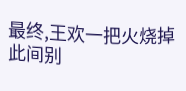最终,王欢一把火烧掉此间别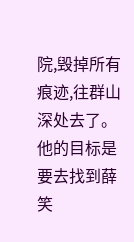院,毁掉所有痕迹,往群山深处去了。
他的目标是要去找到薛笑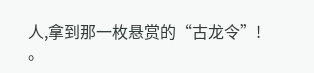人,拿到那一枚悬赏的“古龙令”!
。